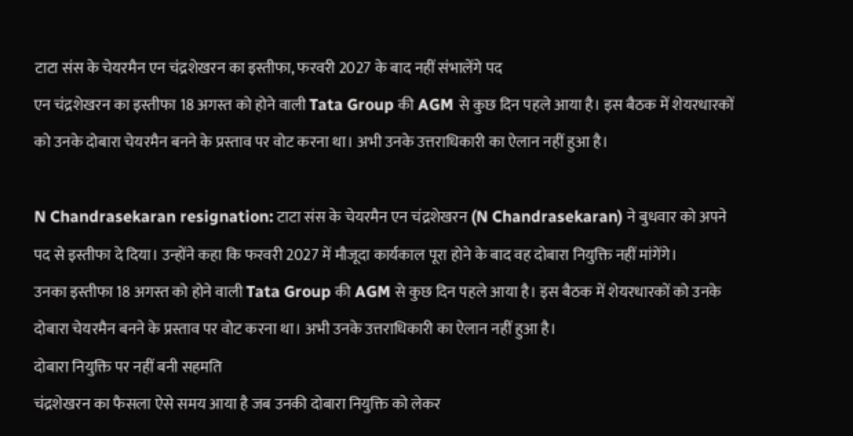टाटा संस के चेयरमैन एन चंद्रशेखरन का इस्तीफा, फरवरी 2027 के बाद नहीं संभालेंगे पद
एन चंद्रशेखरन का इस्तीफा 18 अगस्त को होने वाली Tata Group की AGM से कुछ दिन पहले आया है। इस बैठक में शेयरधारकों को उनके दोबारा चेयरमैन बनने के प्रस्ताव पर वोट करना था। अभी उनके उत्तराधिकारी का ऐलान नहीं हुआ है।

N Chandrasekaran resignation: टाटा संस के चेयरमैन एन चंद्रशेखरन (N Chandrasekaran) ने बुधवार को अपने पद से इस्तीफा दे दिया। उन्होंने कहा कि फरवरी 2027 में मौजूदा कार्यकाल पूरा होने के बाद वह दोबारा नियुक्ति नहीं मांगेंगे।
उनका इस्तीफा 18 अगस्त को होने वाली Tata Group की AGM से कुछ दिन पहले आया है। इस बैठक में शेयरधारकों को उनके दोबारा चेयरमैन बनने के प्रस्ताव पर वोट करना था। अभी उनके उत्तराधिकारी का ऐलान नहीं हुआ है।
दोबारा नियुक्ति पर नहीं बनी सहमति
चंद्रशेखरन का फैसला ऐसे समय आया है जब उनकी दोबारा नियुक्ति को लेकर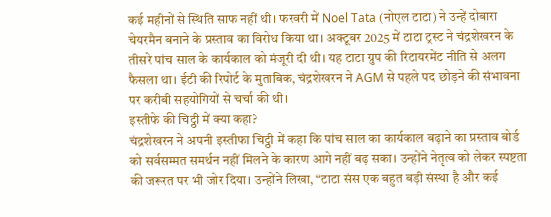कई महीनों से स्थिति साफ नहीं थी। फरवरी में Noel Tata (नोएल टाटा) ने उन्हें दोबारा चेयरमैन बनाने के प्रस्ताव का विरोध किया था। अक्टूबर 2025 में टाटा ट्रस्ट ने चंद्रशेखरन के तीसरे पांच साल के कार्यकाल को मंजूरी दी थी। यह टाटा ग्रुप की रिटायरमेंट नीति से अलग फैसला था। ईटी की रिपोर्ट के मुताबिक, चंद्रशेखरन ने AGM से पहले पद छोड़ने की संभावना पर करीबी सहयोगियों से चर्चा की थी।
इस्तीफे की चिट्ठी में क्या कहा?
चंद्रशेखरन ने अपनी इस्तीफा चिट्ठी में कहा कि पांच साल का कार्यकाल बढ़ाने का प्रस्ताव बोर्ड को सर्वसम्मत समर्थन नहीं मिलने के कारण आगे नहीं बढ़ सका। उन्होंने नेतृत्व को लेकर स्पष्टता की जरूरत पर भी जोर दिया। उन्होंने लिखा, “टाटा संस एक बहुत बड़ी संस्था है और कई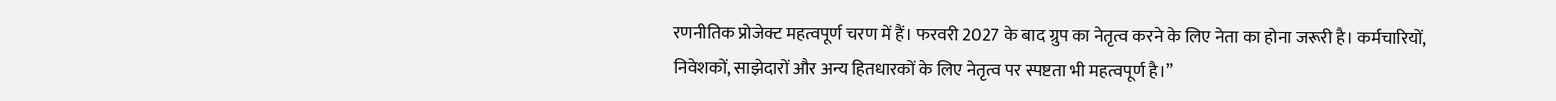रणनीतिक प्रोजेक्ट महत्वपूर्ण चरण में हैं। फरवरी 2027 के बाद ग्रुप का नेतृत्व करने के लिए नेता का होना जरूरी है। कर्मचारियों, निवेशकों, साझेदारों और अन्य हितधारकों के लिए नेतृत्व पर स्पष्टता भी महत्वपूर्ण है।”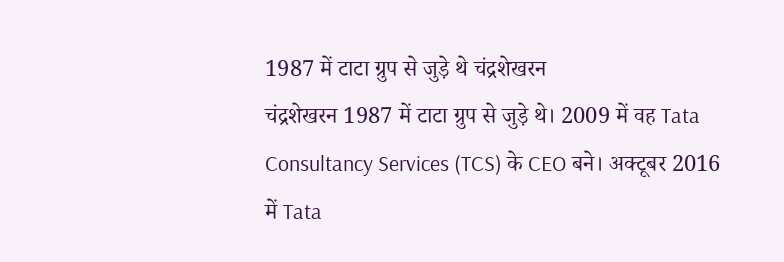1987 में टाटा ग्रुप से जुड़े थे चंद्रशेखरन
चंद्रशेखरन 1987 में टाटा ग्रुप से जुड़े थे। 2009 में वह Tata Consultancy Services (TCS) के CEO बने। अक्टूबर 2016 में Tata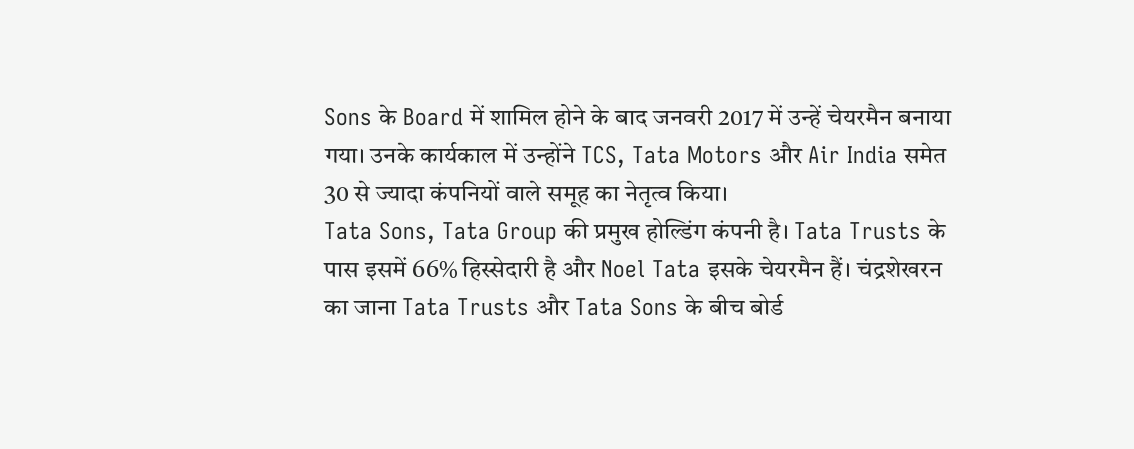Sons के Board में शामिल होने के बाद जनवरी 2017 में उन्हें चेयरमैन बनाया गया। उनके कार्यकाल में उन्होंने TCS, Tata Motors और Air India समेत 30 से ज्यादा कंपनियों वाले समूह का नेतृत्व किया।
Tata Sons, Tata Group की प्रमुख होल्डिंग कंपनी है। Tata Trusts के पास इसमें 66% हिस्सेदारी है और Noel Tata इसके चेयरमैन हैं। चंद्रशेखरन का जाना Tata Trusts और Tata Sons के बीच बोर्ड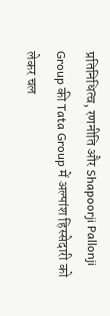प्रतिनिधित्व, रणनीति और Shapoorji Pallonji Group की Tata Group में अल्पांश हिस्सेदारी को लेकर चल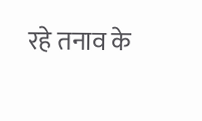रहे तनाव के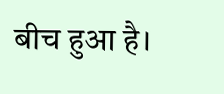बीच हुआ है।